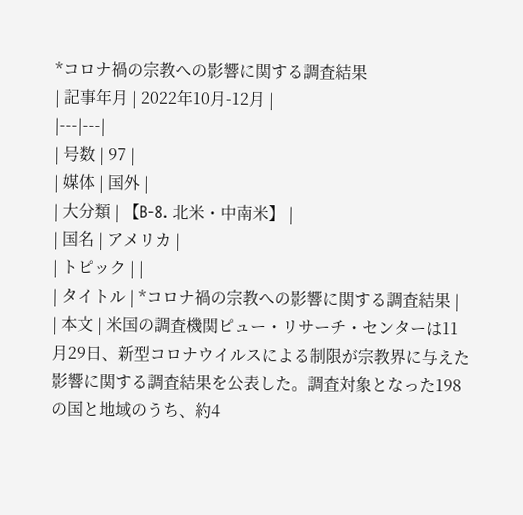*コロナ禍の宗教への影響に関する調査結果
| 記事年月 | 2022年10月-12月 |
|---|---|
| 号数 | 97 |
| 媒体 | 国外 |
| 大分類 | 【B-8. 北米・中南米】 |
| 国名 | アメリカ |
| トピック | |
| タイトル | *コロナ禍の宗教への影響に関する調査結果 |
| 本文 | 米国の調査機関ピュー・リサーチ・センターは11月29日、新型コロナウイルスによる制限が宗教界に与えた影響に関する調査結果を公表した。調査対象となった198の国と地域のうち、約4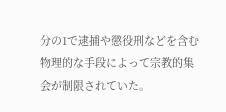分の1で逮捕や懲役刑などを含む物理的な手段によって宗教的集会が制限されていた。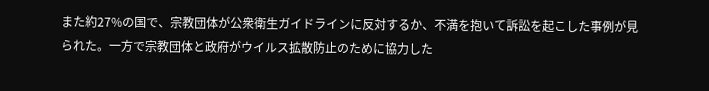また約27%の国で、宗教団体が公衆衛生ガイドラインに反対するか、不満を抱いて訴訟を起こした事例が見られた。一方で宗教団体と政府がウイルス拡散防止のために協力した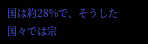国は約28%で、そうした国々では宗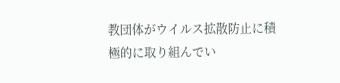教団体がウイルス拡散防止に積極的に取り組んでい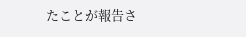たことが報告さ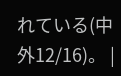れている(中外12/16)。 |